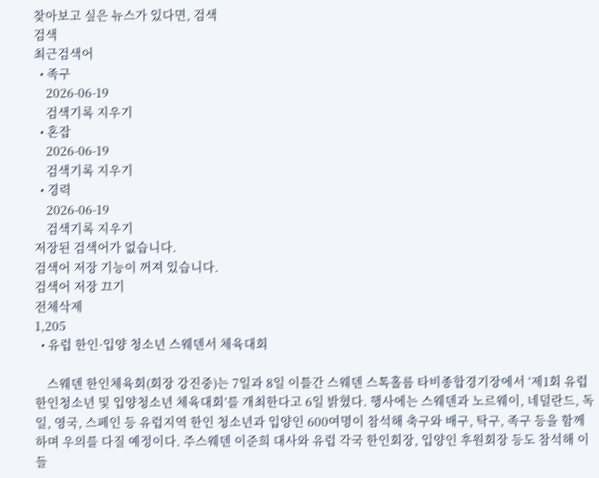찾아보고 싶은 뉴스가 있다면, 검색
검색
최근검색어
  • 족구
    2026-06-19
    검색기록 지우기
  • 혼잡
    2026-06-19
    검색기록 지우기
  • 경력
    2026-06-19
    검색기록 지우기
저장된 검색어가 없습니다.
검색어 저장 기능이 꺼져 있습니다.
검색어 저장 끄기
전체삭제
1,205
  • 유럽 한인·입양 청소년 스웨덴서 체육대회

    스웨덴 한인체육회(회장 강진중)는 7일과 8일 이틀간 스웨덴 스톡홀름 타비종합경기장에서 ‘제1회 유럽한인청소년 및 입양청소년 체육대회’를 개최한다고 6일 밝혔다. 행사에는 스웨덴과 노르웨이, 네덜란드, 독일, 영국, 스페인 등 유럽지역 한인 청소년과 입양인 600여명이 참석해 축구와 배구, 탁구, 족구 등을 함께 하며 우의를 다질 예정이다. 주스웨덴 이준희 대사와 유럽 각국 한인회장, 입양인 후원회장 등도 참석해 이들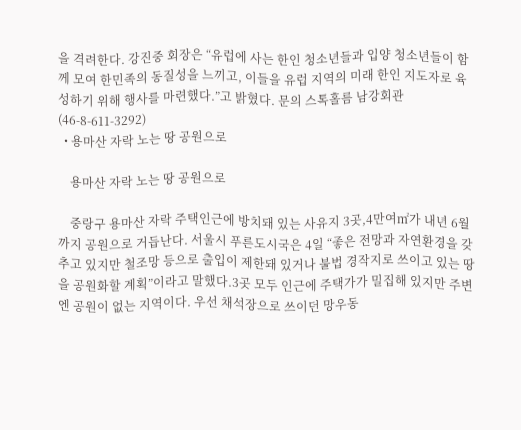을 격려한다. 강진중 회장은 “유럽에 사는 한인 청소년들과 입양 청소년들이 함께 모여 한민족의 동질성을 느끼고, 이들을 유럽 지역의 미래 한인 지도자로 육성하기 위해 행사를 마련했다.”고 밝혔다. 문의 스톡홀름 남강회관(46-8-611-3292)
  • 용마산 자락 노는 땅 공원으로

    용마산 자락 노는 땅 공원으로

    중랑구 용마산 자락 주택인근에 방치돼 있는 사유지 3곳,4만여㎡가 내년 6월까지 공원으로 거듭난다. 서울시 푸른도시국은 4일 “좋은 전망과 자연환경을 갖추고 있지만 철조망 등으로 출입이 제한돼 있거나 불법 경작지로 쓰이고 있는 땅을 공원화할 계획”이라고 말했다.3곳 모두 인근에 주택가가 밀집해 있지만 주변엔 공원이 없는 지역이다. 우선 채석장으로 쓰이던 망우동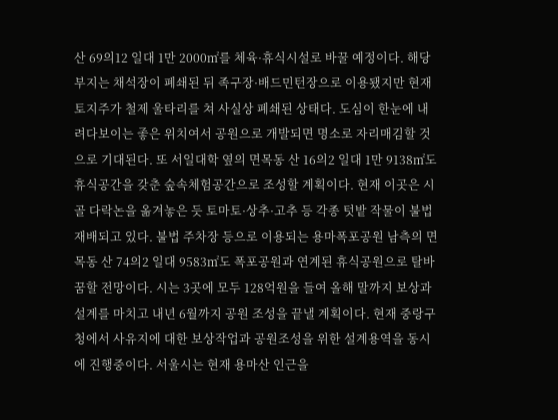산 69의12 일대 1만 2000㎡를 체육·휴식시설로 바꿀 예정이다. 해당부지는 채석장이 폐쇄된 뒤 족구장·배드민턴장으로 이용됐지만 현재 토지주가 철제 울타리를 쳐 사실상 폐쇄된 상태다. 도심이 한눈에 내려다보이는 좋은 위치여서 공원으로 개발되면 명소로 자리매김할 것으로 기대된다. 또 서일대학 옆의 면목동 산 16의2 일대 1만 9138㎡도 휴식공간을 갖춘 숲속체험공간으로 조성할 계획이다. 현재 이곳은 시골 다락논을 옮겨놓은 듯 토마토·상추·고추 등 각종 텃밭 작물이 불법 재배되고 있다. 불법 주차장 등으로 이용되는 용마폭포공원 남측의 면목동 산 74의2 일대 9583㎡도 폭포공원과 연계된 휴식공원으로 탈바꿈할 전망이다. 시는 3곳에 모두 128억원을 들여 올해 말까지 보상과 설계를 마치고 내년 6월까지 공원 조성을 끝낼 계획이다. 현재 중랑구청에서 사유지에 대한 보상작업과 공원조성을 위한 설계용역을 동시에 진행중이다. 서울시는 현재 용마산 인근을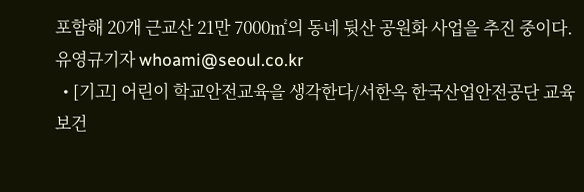포함해 20개 근교산 21만 7000㎡의 동네 뒷산 공원화 사업을 추진 중이다. 유영규기자 whoami@seoul.co.kr
  • [기고] 어린이 학교안전교육을 생각한다/서한옥 한국산업안전공단 교육보건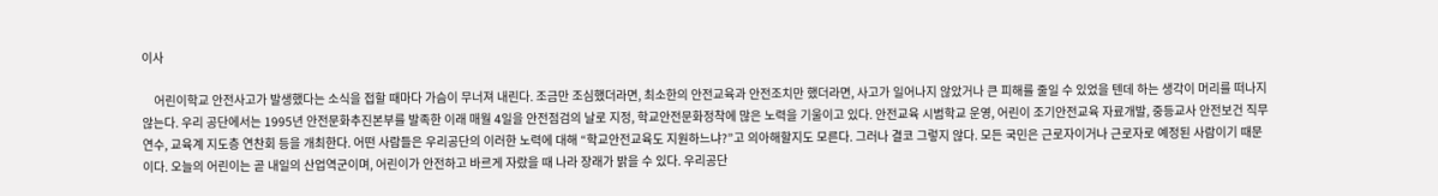이사

    어린이학교 안전사고가 발생했다는 소식을 접할 때마다 가슴이 무너져 내린다. 조금만 조심했더라면, 최소한의 안전교육과 안전조치만 했더라면, 사고가 일어나지 않았거나 큰 피해를 줄일 수 있었을 텐데 하는 생각이 머리를 떠나지 않는다. 우리 공단에서는 1995년 안전문화추진본부를 발족한 이래 매월 4일을 안전점검의 날로 지정, 학교안전문화정착에 많은 노력을 기울이고 있다. 안전교육 시범학교 운영, 어린이 조기안전교육 자료개발, 중등교사 안전보건 직무연수, 교육계 지도층 연찬회 등을 개최한다. 어떤 사람들은 우리공단의 이러한 노력에 대해 “학교안전교육도 지원하느냐?”고 의아해할지도 모른다. 그러나 결코 그렇지 않다. 모든 국민은 근로자이거나 근로자로 예정된 사람이기 때문이다. 오늘의 어린이는 곧 내일의 산업역군이며, 어린이가 안전하고 바르게 자랐을 때 나라 장래가 밝을 수 있다. 우리공단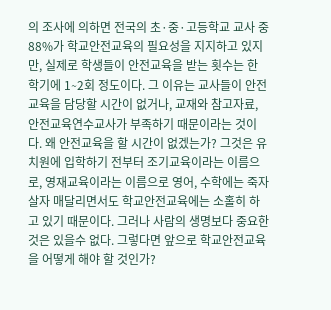의 조사에 의하면 전국의 초·중·고등학교 교사 중 88%가 학교안전교육의 필요성을 지지하고 있지만, 실제로 학생들이 안전교육을 받는 횟수는 한 학기에 1∼2회 정도이다. 그 이유는 교사들이 안전교육을 담당할 시간이 없거나, 교재와 참고자료, 안전교육연수교사가 부족하기 때문이라는 것이다. 왜 안전교육을 할 시간이 없겠는가? 그것은 유치원에 입학하기 전부터 조기교육이라는 이름으로, 영재교육이라는 이름으로 영어, 수학에는 죽자 살자 매달리면서도 학교안전교육에는 소홀히 하고 있기 때문이다. 그러나 사람의 생명보다 중요한 것은 있을수 없다. 그렇다면 앞으로 학교안전교육을 어떻게 해야 할 것인가?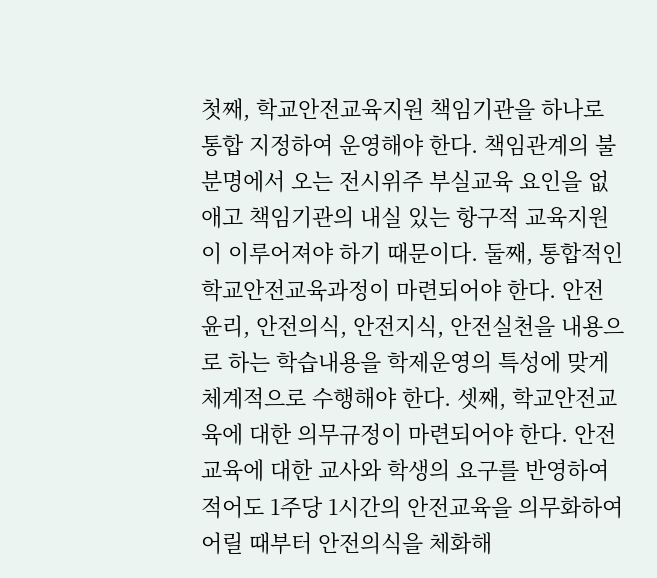첫째, 학교안전교육지원 책임기관을 하나로 통합 지정하여 운영해야 한다. 책임관계의 불분명에서 오는 전시위주 부실교육 요인을 없애고 책임기관의 내실 있는 항구적 교육지원이 이루어져야 하기 때문이다. 둘째, 통합적인 학교안전교육과정이 마련되어야 한다. 안전윤리, 안전의식, 안전지식, 안전실천을 내용으로 하는 학습내용을 학제운영의 특성에 맞게 체계적으로 수행해야 한다. 셋째, 학교안전교육에 대한 의무규정이 마련되어야 한다. 안전교육에 대한 교사와 학생의 요구를 반영하여 적어도 1주당 1시간의 안전교육을 의무화하여 어릴 때부터 안전의식을 체화해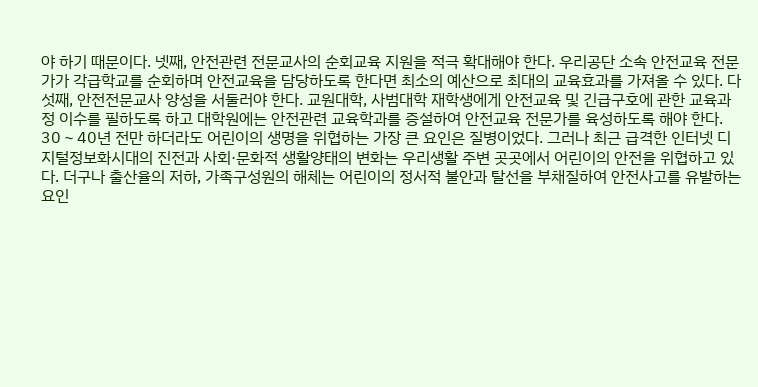야 하기 때문이다. 넷째, 안전관련 전문교사의 순회교육 지원을 적극 확대해야 한다. 우리공단 소속 안전교육 전문가가 각급학교를 순회하며 안전교육을 담당하도록 한다면 최소의 예산으로 최대의 교육효과를 가져올 수 있다. 다섯째, 안전전문교사 양성을 서둘러야 한다. 교원대학, 사범대학 재학생에게 안전교육 및 긴급구호에 관한 교육과정 이수를 필하도록 하고 대학원에는 안전관련 교육학과를 증설하여 안전교육 전문가를 육성하도록 해야 한다. 30∼40년 전만 하더라도 어린이의 생명을 위협하는 가장 큰 요인은 질병이었다. 그러나 최근 급격한 인터넷 디지털정보화시대의 진전과 사회·문화적 생활양태의 변화는 우리생활 주변 곳곳에서 어린이의 안전을 위협하고 있다. 더구나 출산율의 저하, 가족구성원의 해체는 어린이의 정서적 불안과 탈선을 부채질하여 안전사고를 유발하는 요인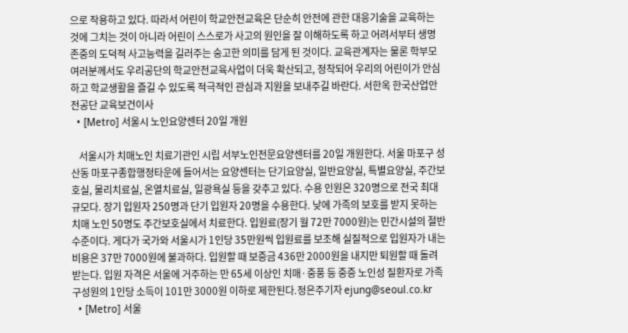으로 작용하고 있다. 따라서 어린이 학교안전교육은 단순히 안전에 관한 대응기술을 교육하는 것에 그치는 것이 아니라 어린이 스스로가 사고의 원인을 잘 이해하도록 하고 어려서부터 생명존중의 도덕적 사고능력을 길러주는 숭고한 의미를 담게 된 것이다. 교육관계자는 물론 학부모 여러분께서도 우리공단의 학교안전교육사업이 더욱 확산되고, 정착되어 우리의 어린이가 안심하고 학교생활을 즐길 수 있도록 적극적인 관심과 지원을 보내주길 바란다. 서한옥 한국산업안전공단 교육보건이사
  • [Metro] 서울시 노인요양센터 20일 개원

    서울시가 치매노인 치료기관인 시립 서부노인전문요양센터를 20일 개원한다. 서울 마포구 성산동 마포구종합행정타운에 들어서는 요양센터는 단기요양실, 일반요양실, 특별요양실, 주간보호실, 물리치료실, 온열치료실, 일광욕실 등을 갖추고 있다. 수용 인원은 320명으로 전국 최대 규모다. 장기 입원자 250명과 단기 입원자 20명을 수용한다. 낮에 가족의 보호를 받지 못하는 치매 노인 50명도 주간보호실에서 치료한다. 입원료(장기 월 72만 7000원)는 민간시설의 절반 수준이다. 게다가 국가와 서울시가 1인당 35만원씩 입원료를 보조해 실질적으로 입원자가 내는 비용은 37만 7000원에 불과하다. 입원할 때 보증금 436만 2000원을 내지만 퇴원할 때 돌려받는다. 입원 자격은 서울에 거주하는 만 65세 이상인 치매·중풍 등 중증 노인성 질환자로 가족구성원의 1인당 소득이 101만 3000원 이하로 제한된다.정은주기자 ejung@seoul.co.kr
  • [Metro] 서울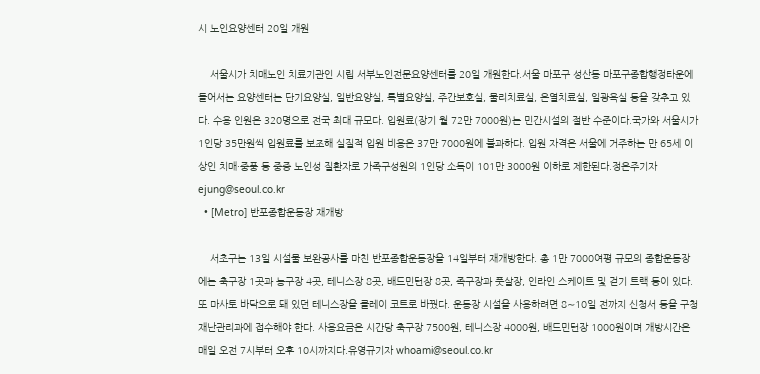시 노인요양센터 20일 개원

    서울시가 치매노인 치료기관인 시립 서부노인전문요양센터를 20일 개원한다.서울 마포구 성산동 마포구종합행정타운에 들어서는 요양센터는 단기요양실, 일반요양실, 특별요양실, 주간보호실, 물리치료실, 온열치료실, 일광욕실 등을 갖추고 있다. 수용 인원은 320명으로 전국 최대 규모다. 입원료(장기 월 72만 7000원)는 민간시설의 절반 수준이다.국가와 서울시가 1인당 35만원씩 입원료를 보조해 실질적 입원 비용은 37만 7000원에 불과하다. 입원 자격은 서울에 거주하는 만 65세 이상인 치매·중풍 등 중증 노인성 질환자로 가족구성원의 1인당 소득이 101만 3000원 이하로 제한된다.정은주기자 ejung@seoul.co.kr
  • [Metro] 반포종합운동장 재개방

    서초구는 13일 시설물 보완공사를 마친 반포종합운동장을 14일부터 재개방한다. 총 1만 7000여평 규모의 종합운동장에는 축구장 1곳과 농구장 4곳, 테니스장 8곳, 배드민턴장 8곳, 족구장과 풋살장, 인라인 스케이트 및 걷기 트랙 등이 있다. 또 마사토 바닥으로 돼 있던 테니스장을 클레이 코트로 바꿨다. 운동장 시설을 사용하려면 8∼10일 전까지 신청서 등을 구청 재난관리과에 접수해야 한다. 사용요금은 시간당 축구장 7500원, 테니스장 4000원, 배드민턴장 1000원이며 개방시간은 매일 오전 7시부터 오후 10시까지다.유영규기자 whoami@seoul.co.kr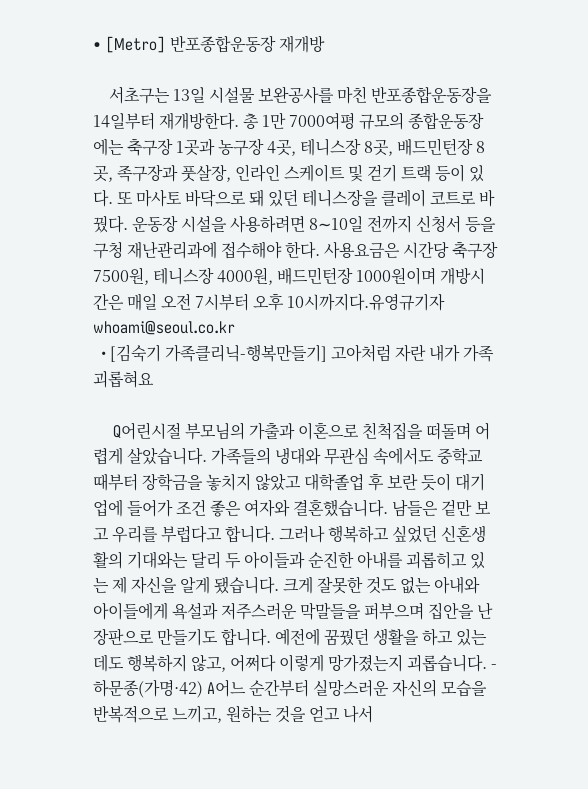• [Metro] 반포종합운동장 재개방

    서초구는 13일 시설물 보완공사를 마친 반포종합운동장을 14일부터 재개방한다. 총 1만 7000여평 규모의 종합운동장에는 축구장 1곳과 농구장 4곳, 테니스장 8곳, 배드민턴장 8곳, 족구장과 풋살장, 인라인 스케이트 및 걷기 트랙 등이 있다. 또 마사토 바닥으로 돼 있던 테니스장을 클레이 코트로 바꿨다. 운동장 시설을 사용하려면 8∼10일 전까지 신청서 등을 구청 재난관리과에 접수해야 한다. 사용요금은 시간당 축구장 7500원, 테니스장 4000원, 배드민턴장 1000원이며 개방시간은 매일 오전 7시부터 오후 10시까지다.유영규기자 whoami@seoul.co.kr
  • [김숙기 가족클리닉-행복만들기] 고아처럼 자란 내가 가족 괴롭혀요

    Q어린시절 부모님의 가출과 이혼으로 친척집을 떠돌며 어렵게 살았습니다. 가족들의 냉대와 무관심 속에서도 중학교 때부터 장학금을 놓치지 않았고 대학졸업 후 보란 듯이 대기업에 들어가 조건 좋은 여자와 결혼했습니다. 남들은 겉만 보고 우리를 부럽다고 합니다. 그러나 행복하고 싶었던 신혼생활의 기대와는 달리 두 아이들과 순진한 아내를 괴롭히고 있는 제 자신을 알게 됐습니다. 크게 잘못한 것도 없는 아내와 아이들에게 욕설과 저주스러운 막말들을 퍼부으며 집안을 난장판으로 만들기도 합니다. 예전에 꿈꿨던 생활을 하고 있는 데도 행복하지 않고, 어쩌다 이렇게 망가졌는지 괴롭습니다. - 하문종(가명·42) A어느 순간부터 실망스러운 자신의 모습을 반복적으로 느끼고, 원하는 것을 얻고 나서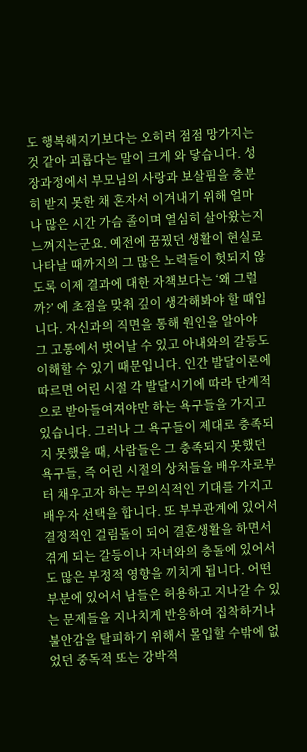도 행복해지기보다는 오히려 점점 망가지는 것 같아 괴롭다는 말이 크게 와 닿습니다. 성장과정에서 부모님의 사랑과 보살핌을 충분히 받지 못한 채 혼자서 이겨내기 위해 얼마나 많은 시간 가슴 졸이며 열심히 살아왔는지 느껴지는군요. 예전에 꿈꿨던 생활이 현실로 나타날 때까지의 그 많은 노력들이 헛되지 않도록 이제 결과에 대한 자책보다는 ‘왜 그럴까?’ 에 초점을 맞춰 깊이 생각해봐야 할 때입니다. 자신과의 직면을 통해 원인을 알아야 그 고통에서 벗어날 수 있고 아내와의 갈등도 이해할 수 있기 때문입니다. 인간 발달이론에 따르면 어린 시절 각 발달시기에 따라 단계적으로 받아들여져야만 하는 욕구들을 가지고 있습니다. 그러나 그 욕구들이 제대로 충족되지 못했을 때, 사람들은 그 충족되지 못했던 욕구들, 즉 어린 시절의 상처들을 배우자로부터 채우고자 하는 무의식적인 기대를 가지고 배우자 선택을 합니다. 또 부부관계에 있어서 결정적인 걸림돌이 되어 결혼생활을 하면서 겪게 되는 갈등이나 자녀와의 충돌에 있어서도 많은 부정적 영향을 끼치게 됩니다. 어떤 부분에 있어서 남들은 허용하고 지나갈 수 있는 문제들을 지나치게 반응하여 집착하거나 불안감을 탈피하기 위해서 몰입할 수밖에 없었던 중독적 또는 강박적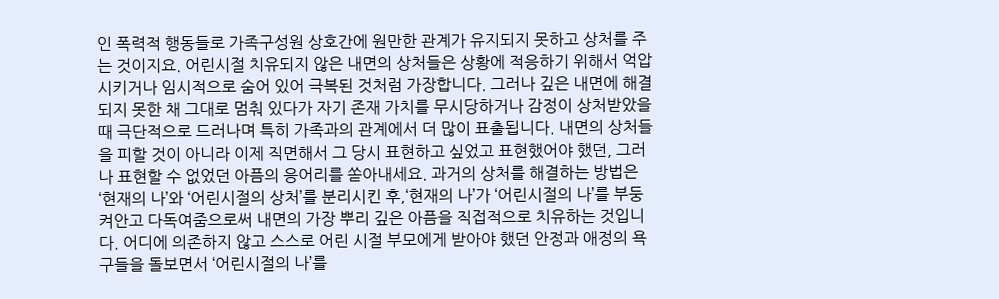인 폭력적 행동들로 가족구성원 상호간에 원만한 관계가 유지되지 못하고 상처를 주는 것이지요. 어린시절 치유되지 않은 내면의 상처들은 상황에 적응하기 위해서 억압시키거나 임시적으로 숨어 있어 극복된 것처럼 가장합니다. 그러나 깊은 내면에 해결되지 못한 채 그대로 멈춰 있다가 자기 존재 가치를 무시당하거나 감정이 상처받았을 때 극단적으로 드러나며 특히 가족과의 관계에서 더 많이 표출됩니다. 내면의 상처들을 피할 것이 아니라 이제 직면해서 그 당시 표현하고 싶었고 표현했어야 했던, 그러나 표현할 수 없었던 아픔의 응어리를 쏟아내세요. 과거의 상처를 해결하는 방법은 ‘현재의 나’와 ‘어린시절의 상처’를 분리시킨 후,‘현재의 나’가 ‘어린시절의 나’를 부둥켜안고 다독여줌으로써 내면의 가장 뿌리 깊은 아픔을 직접적으로 치유하는 것입니다. 어디에 의존하지 않고 스스로 어린 시절 부모에게 받아야 했던 안정과 애정의 욕구들을 돌보면서 ‘어린시절의 나’를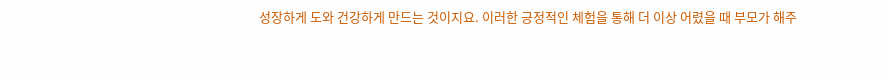성장하게 도와 건강하게 만드는 것이지요. 이러한 긍정적인 체험을 통해 더 이상 어렸을 때 부모가 해주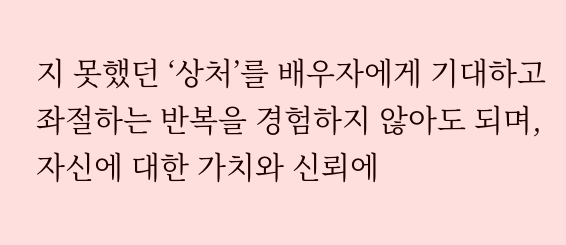지 못했던 ‘상처’를 배우자에게 기대하고 좌절하는 반복을 경험하지 않아도 되며, 자신에 대한 가치와 신뢰에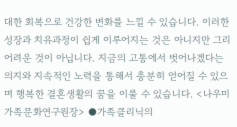대한 회복으로 건강한 변화를 느낄 수 있습니다. 이러한 성장과 치유과정이 쉽게 이루어지는 것은 아니지만 그리 어려운 것이 아닙니다. 지금의 고통에서 벗어나겠다는 의지와 지속적인 노력을 통해서 충분히 얻어질 수 있으며 행복한 결혼생활의 꿈을 이룰 수 있습니다. <나우미가족문화연구원장> ●가족클리닉의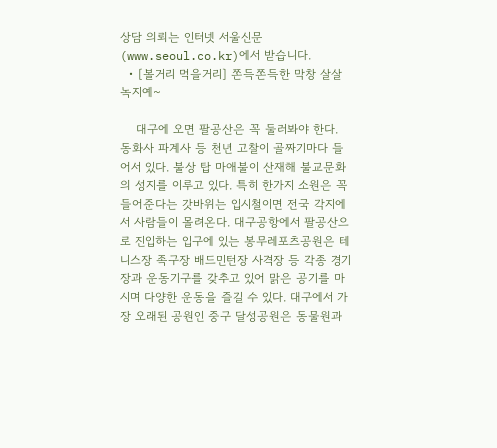상담 의뢰는 인터넷 서울신문(www.seoul.co.kr)에서 받습니다.
  • [볼거리 먹을거리] 쫀득쫀득한 막창 살살 녹지예~

    대구에 오면 팔공산은 꼭 둘러봐야 한다. 동화사 파계사 등 천년 고찰이 골짜기마다 들어서 있다. 불상 탑 마애불이 산재해 불교문화의 성지를 이루고 있다. 특히 한가지 소원은 꼭 들어준다는 갓바위는 입시철이면 전국 각지에서 사람들이 몰려온다. 대구공항에서 팔공산으로 진입하는 입구에 있는 봉무레포츠공원은 테니스장 족구장 배드민턴장 사격장 등 각종 경기장과 운동기구를 갖추고 있어 맑은 공기를 마시며 다양한 운동을 즐길 수 있다. 대구에서 가장 오래된 공원인 중구 달성공원은 동물원과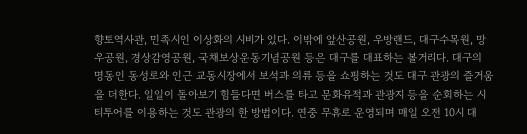향토역사관, 민족시인 이상화의 시비가 있다. 이밖에 앞산공원, 우방랜드, 대구수목원, 망우공원, 경상감영공원, 국채보상운동기념공원 등은 대구를 대표하는 볼거리다. 대구의 명동인 동성로와 인근 교동시장에서 보석과 의류 등을 쇼핑하는 것도 대구 관광의 즐거움을 더한다. 일일이 돌아보기 힘들다면 버스를 타고 문화유적과 관광지 등을 순회하는 시티투어를 이용하는 것도 관광의 한 방법이다. 연중 무휴로 운영되며 매일 오전 10시 대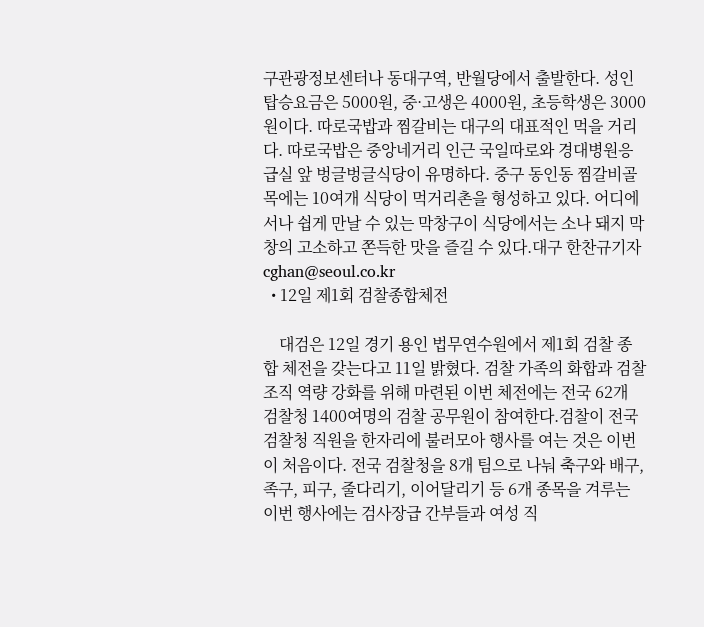구관광정보센터나 동대구역, 반월당에서 출발한다. 성인 탑승요금은 5000원, 중·고생은 4000원, 초등학생은 3000원이다. 따로국밥과 찜갈비는 대구의 대표적인 먹을 거리다. 따로국밥은 중앙네거리 인근 국일따로와 경대병원응급실 앞 벙글벙글식당이 유명하다. 중구 동인동 찜갈비골목에는 10여개 식당이 먹거리촌을 형성하고 있다. 어디에서나 쉽게 만날 수 있는 막창구이 식당에서는 소나 돼지 막창의 고소하고 쫀득한 맛을 즐길 수 있다.대구 한찬규기자 cghan@seoul.co.kr
  • 12일 제1회 검찰종합체전

    대검은 12일 경기 용인 법무연수원에서 제1회 검찰 종합 체전을 갖는다고 11일 밝혔다. 검찰 가족의 화합과 검찰조직 역량 강화를 위해 마련된 이번 체전에는 전국 62개 검찰청 1400여명의 검찰 공무원이 참여한다.검찰이 전국 검찰청 직원을 한자리에 불러모아 행사를 여는 것은 이번이 처음이다. 전국 검찰청을 8개 팀으로 나눠 축구와 배구, 족구, 피구, 줄다리기, 이어달리기 등 6개 종목을 겨루는 이번 행사에는 검사장급 간부들과 여성 직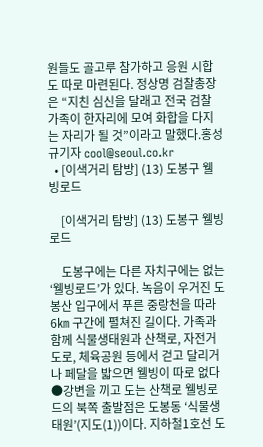원들도 골고루 참가하고 응원 시합도 따로 마련된다. 정상명 검찰총장은 “지친 심신을 달래고 전국 검찰 가족이 한자리에 모여 화합을 다지는 자리가 될 것”이라고 말했다.홍성규기자 cool@seoul.co.kr
  • [이색거리 탐방] (13) 도봉구 웰빙로드

    [이색거리 탐방] (13) 도봉구 웰빙로드

    도봉구에는 다른 자치구에는 없는 ‘웰빙로드’가 있다. 녹음이 우거진 도봉산 입구에서 푸른 중랑천을 따라 6㎞ 구간에 펼쳐진 길이다. 가족과 함께 식물생태원과 산책로, 자전거도로, 체육공원 등에서 걷고 달리거나 페달을 밟으면 웰빙이 따로 없다 ●강변을 끼고 도는 산책로 웰빙로드의 북쪽 출발점은 도봉동 ‘식물생태원’(지도(1))이다. 지하철1호선 도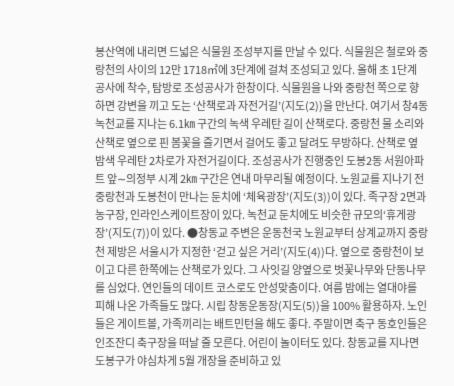봉산역에 내리면 드넓은 식물원 조성부지를 만날 수 있다. 식물원은 철로와 중랑천의 사이의 12만 1718㎡에 3단계에 걸쳐 조성되고 있다. 올해 초 1단계 공사에 착수, 탐방로 조성공사가 한창이다. 식물원을 나와 중랑천 쪽으로 향하면 강변을 끼고 도는 ‘산책로과 자전거길’(지도(2))을 만난다. 여기서 창4동 녹천교를 지나는 6.1㎞ 구간의 녹색 우레탄 길이 산책로다. 중랑천 물 소리와 산책로 옆으로 핀 봄꽃을 즐기면서 걸어도 좋고 달려도 무방하다. 산책로 옆 밤색 우레탄 2차로가 자전거길이다. 조성공사가 진행중인 도봉2동 서원아파트 앞∼의정부 시계 2㎞ 구간은 연내 마무리될 예정이다. 노원교를 지나기 전 중랑천과 도봉천이 만나는 둔치에 ‘체육광장’(지도(3))이 있다. 족구장 2면과 농구장, 인라인스케이트장이 있다. 녹천교 둔치에도 비슷한 규모의‘휴게광장’(지도(7))이 있다. ●창동교 주변은 운동천국 노원교부터 상계교까지 중랑천 제방은 서울시가 지정한 ‘걷고 싶은 거리’(지도(4))다. 옆으로 중랑천이 보이고 다른 한쪽에는 산책로가 있다. 그 사잇길 양옆으로 벗꽃나무와 단동나무를 심었다. 연인들의 데이트 코스로도 안성맞춤이다. 여름 밤에는 열대야를 피해 나온 가족들도 많다. 시립 창동운동장(지도(5))을 100% 활용하자. 노인들은 게이트볼, 가족끼리는 배트민턴을 해도 좋다. 주말이면 축구 동호인들은 인조잔디 축구장을 떠날 줄 모른다. 어린이 놀이터도 있다. 창동교를 지나면 도봉구가 야심차게 5월 개장을 준비하고 있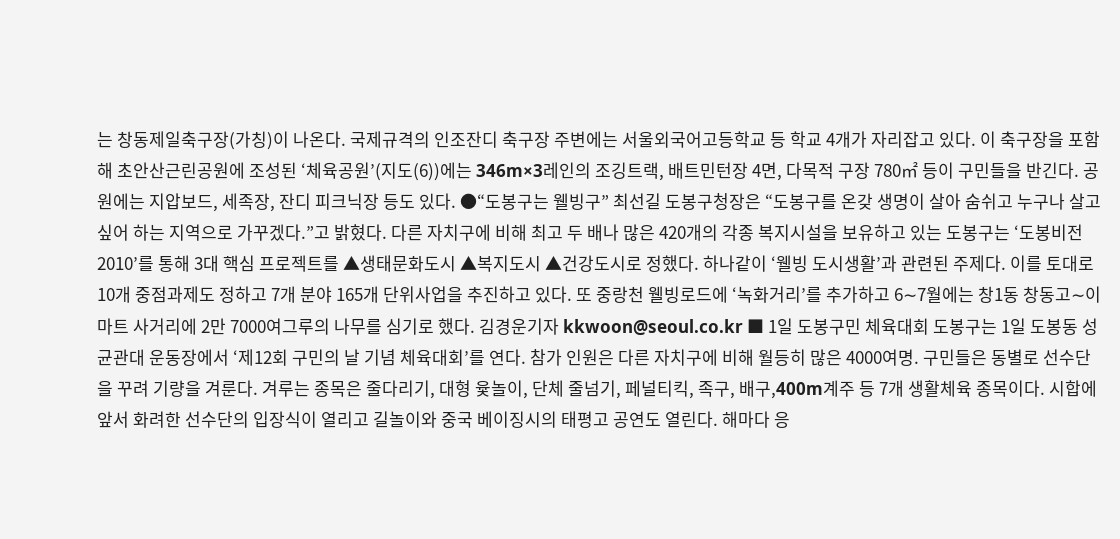는 창동제일축구장(가칭)이 나온다. 국제규격의 인조잔디 축구장 주변에는 서울외국어고등학교 등 학교 4개가 자리잡고 있다. 이 축구장을 포함해 초안산근린공원에 조성된 ‘체육공원’(지도(6))에는 346m×3레인의 조깅트랙, 배트민턴장 4면, 다목적 구장 780㎡ 등이 구민들을 반긴다. 공원에는 지압보드, 세족장, 잔디 피크닉장 등도 있다. ●“도봉구는 웰빙구” 최선길 도봉구청장은 “도봉구를 온갖 생명이 살아 숨쉬고 누구나 살고 싶어 하는 지역으로 가꾸겠다.”고 밝혔다. 다른 자치구에 비해 최고 두 배나 많은 420개의 각종 복지시설을 보유하고 있는 도봉구는 ‘도봉비전 2010’를 통해 3대 핵심 프로젝트를 ▲생태문화도시 ▲복지도시 ▲건강도시로 정했다. 하나같이 ‘웰빙 도시생활’과 관련된 주제다. 이를 토대로 10개 중점과제도 정하고 7개 분야 165개 단위사업을 추진하고 있다. 또 중랑천 웰빙로드에 ‘녹화거리’를 추가하고 6∼7월에는 창1동 창동고∼이마트 사거리에 2만 7000여그루의 나무를 심기로 했다. 김경운기자 kkwoon@seoul.co.kr ■ 1일 도봉구민 체육대회 도봉구는 1일 도봉동 성균관대 운동장에서 ‘제12회 구민의 날 기념 체육대회’를 연다. 참가 인원은 다른 자치구에 비해 월등히 많은 4000여명. 구민들은 동별로 선수단을 꾸려 기량을 겨룬다. 겨루는 종목은 줄다리기, 대형 윷놀이, 단체 줄넘기, 페널티킥, 족구, 배구,400m계주 등 7개 생활체육 종목이다. 시합에 앞서 화려한 선수단의 입장식이 열리고 길놀이와 중국 베이징시의 태평고 공연도 열린다. 해마다 응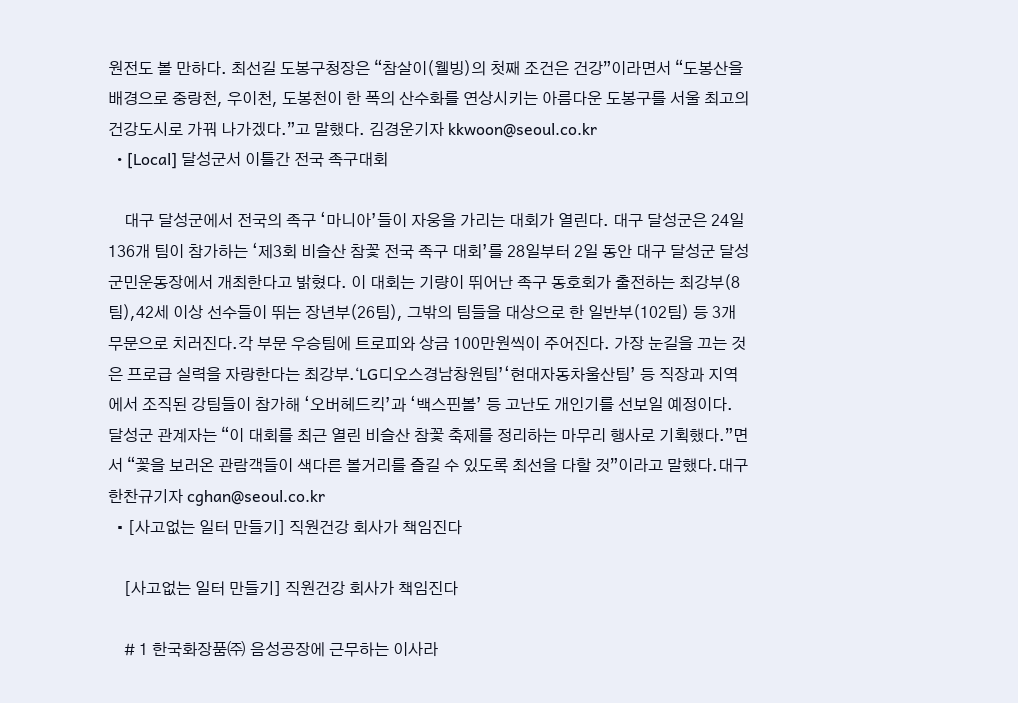원전도 볼 만하다. 최선길 도봉구청장은 “참살이(웰빙)의 첫째 조건은 건강”이라면서 “도봉산을 배경으로 중랑천, 우이천, 도봉천이 한 폭의 산수화를 연상시키는 아름다운 도봉구를 서울 최고의 건강도시로 가꿔 나가겠다.”고 말했다. 김경운기자 kkwoon@seoul.co.kr
  • [Local] 달성군서 이틀간 전국 족구대회

    대구 달성군에서 전국의 족구 ‘마니아’들이 자웅을 가리는 대회가 열린다. 대구 달성군은 24일 136개 팀이 참가하는 ‘제3회 비슬산 참꽃 전국 족구 대회’를 28일부터 2일 동안 대구 달성군 달성군민운동장에서 개최한다고 밝혔다. 이 대회는 기량이 뛰어난 족구 동호회가 출전하는 최강부(8팀),42세 이상 선수들이 뛰는 장년부(26팀), 그밖의 팀들을 대상으로 한 일반부(102팀) 등 3개 무문으로 치러진다.각 부문 우승팀에 트로피와 상금 100만원씩이 주어진다. 가장 눈길을 끄는 것은 프로급 실력을 자랑한다는 최강부.‘LG디오스경남창원팀’‘현대자동차울산팀’ 등 직장과 지역에서 조직된 강팀들이 참가해 ‘오버헤드킥’과 ‘백스핀볼’ 등 고난도 개인기를 선보일 예정이다. 달성군 관계자는 “이 대회를 최근 열린 비슬산 참꽃 축제를 정리하는 마무리 행사로 기획했다.”면서 “꽃을 보러온 관람객들이 색다른 볼거리를 즐길 수 있도록 최선을 다할 것”이라고 말했다.대구 한찬규기자 cghan@seoul.co.kr
  • [사고없는 일터 만들기] 직원건강 회사가 책임진다

    [사고없는 일터 만들기] 직원건강 회사가 책임진다

    # 1 한국화장품㈜ 음성공장에 근무하는 이사라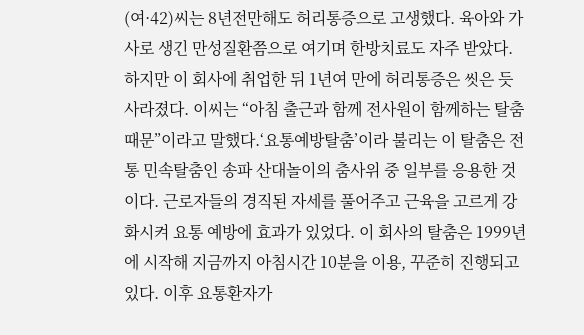(여·42)씨는 8년전만해도 허리통증으로 고생했다. 육아와 가사로 생긴 만성질환쯤으로 여기며 한방치료도 자주 받았다. 하지만 이 회사에 취업한 뒤 1년여 만에 허리통증은 씻은 듯 사라졌다. 이씨는 “아침 출근과 함께 전사원이 함께하는 탈춤 때문”이라고 말했다.‘요통예방탈춤’이라 불리는 이 탈춤은 전통 민속탈춤인 송파 산대놀이의 춤사위 중 일부를 응용한 것이다. 근로자들의 경직된 자세를 풀어주고 근육을 고르게 강화시켜 요통 예방에 효과가 있었다. 이 회사의 탈춤은 1999년에 시작해 지금까지 아침시간 10분을 이용, 꾸준히 진행되고 있다. 이후 요통환자가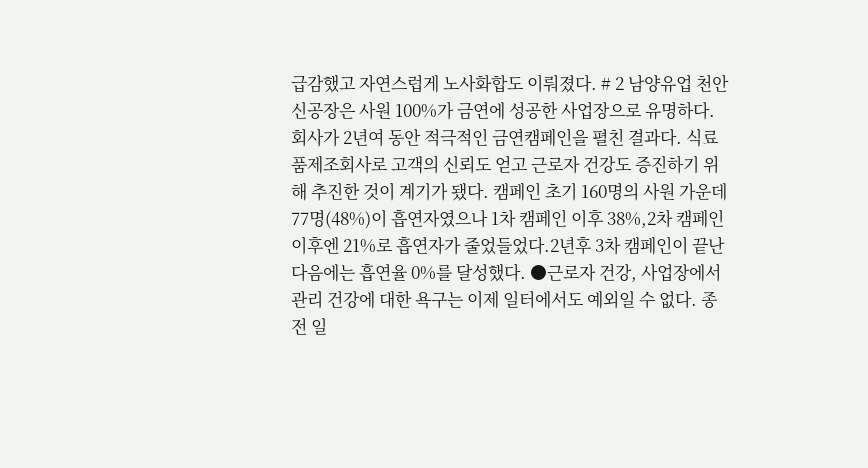급감했고 자연스럽게 노사화합도 이뤄졌다. # 2 남양유업 천안신공장은 사원 100%가 금연에 성공한 사업장으로 유명하다. 회사가 2년여 동안 적극적인 금연캠페인을 펼친 결과다. 식료품제조회사로 고객의 신뢰도 얻고 근로자 건강도 증진하기 위해 추진한 것이 계기가 됐다. 캠페인 초기 160명의 사원 가운데 77명(48%)이 흡연자였으나 1차 캠페인 이후 38%,2차 캠페인 이후엔 21%로 흡연자가 줄었들었다.2년후 3차 캠페인이 끝난 다음에는 흡연율 0%를 달성했다. ●근로자 건강, 사업장에서 관리 건강에 대한 욕구는 이제 일터에서도 예외일 수 없다. 종전 일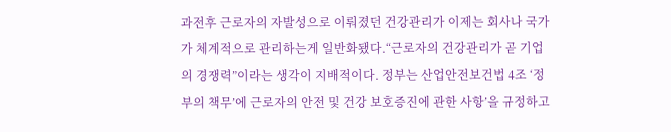과전후 근로자의 자발성으로 이뤄졌던 건강관리가 이제는 회사나 국가가 체계적으로 관리하는게 일반화됐다.“근로자의 건강관리가 곧 기업의 경쟁력”이라는 생각이 지배적이다. 정부는 산업안전보건법 4조 ‘정부의 책무’에 근로자의 안전 및 건강 보호증진에 관한 사항’을 규정하고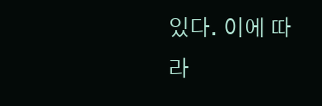있다. 이에 따라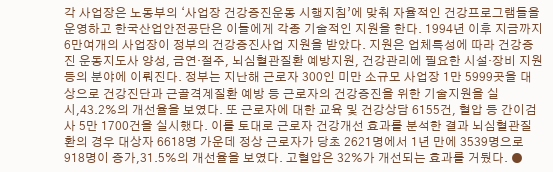각 사업장은 노동부의 ‘사업장 건강증진운동 시행지침’에 맞춰 자율적인 건강프로그램들을 운영하고 한국산업안전공단은 이들에게 각종 기술적인 지원을 한다. 1994년 이후 지금까지 6만여개의 사업장이 정부의 건강증진사업 지원을 받았다. 지원은 업체특성에 따라 건강증진 운동지도사 양성, 금연·절주, 뇌심혈관질환 예방지원, 건강관리에 필요한 시설·장비 지원 등의 분야에 이뤄진다. 정부는 지난해 근로자 300인 미만 소규모 사업장 1만 5999곳을 대상으로 건강진단과 근골격계질환 예방 등 근로자의 건강증진을 위한 기술지원을 실시,43.2%의 개선율을 보였다. 또 근로자에 대한 교육 및 건강상담 6155건, 혈압 등 간이검사 5만 1700건을 실시했다. 이를 토대로 근로자 건강개선 효과를 분석한 결과 뇌심혈관질환의 경우 대상자 6618명 가운데 정상 근로자가 당초 2621명에서 1년 만에 3539명으로 918명이 증가,31.5%의 개선율을 보였다. 고혈압은 32%가 개선되는 효과를 거뒀다. ●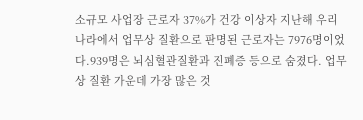소규모 사업장 근로자 37%가 건강 이상자 지난해 우리나라에서 업무상 질환으로 판명된 근로자는 7976명이었다.939명은 뇌심혈관질환과 진폐증 등으로 숨졌다. 업무상 질환 가운데 가장 많은 것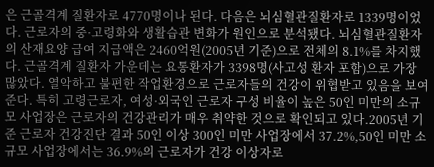은 근골격계 질환자로 4770명이나 된다. 다음은 뇌심혈관질환자로 1339명이었다. 근로자의 중·고령화와 생활습관 변화가 원인으로 분석됐다. 뇌심혈관질환자의 산재요양 급여 지급액은 2460억원(2005년 기준)으로 전체의 8.1%를 차지했다. 근골격계 질환자 가운데는 요통환자가 3398명(사고성 환자 포함)으로 가장 많았다. 열악하고 불편한 작업환경으로 근로자들의 건강이 위협받고 있음을 보여준다. 특히 고령근로자, 여성·외국인 근로자 구성 비율이 높은 50인 미만의 소규모 사업장은 근로자의 건강관리가 매우 취약한 것으로 확인되고 있다.2005년 기준 근로자 건강진단 결과 50인 이상 300인 미만 사업장에서 37.2%,50인 미만 소규모 사업장에서는 36.9%의 근로자가 건강 이상자로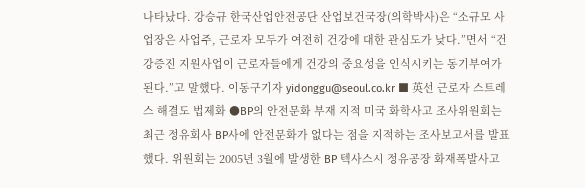나타났다. 강승규 한국산업안전공단 산업보건국장(의학박사)은 “소규모 사업장은 사업주, 근로자 모두가 여전히 건강에 대한 관심도가 낮다.”면서 “건강증진 지원사업이 근로자들에게 건강의 중요성을 인식시키는 동기부여가 된다.”고 말했다. 이동구기자 yidonggu@seoul.co.kr ■ 英선 근로자 스트레스 해결도 법제화 ●BP의 안전문화 부재 지적 미국 화학사고 조사위원회는 최근 정유회사 BP사에 안전문화가 없다는 점을 지적하는 조사보고서를 발표했다. 위원회는 2005년 3월에 발생한 BP 텍사스시 정유공장 화재폭발사고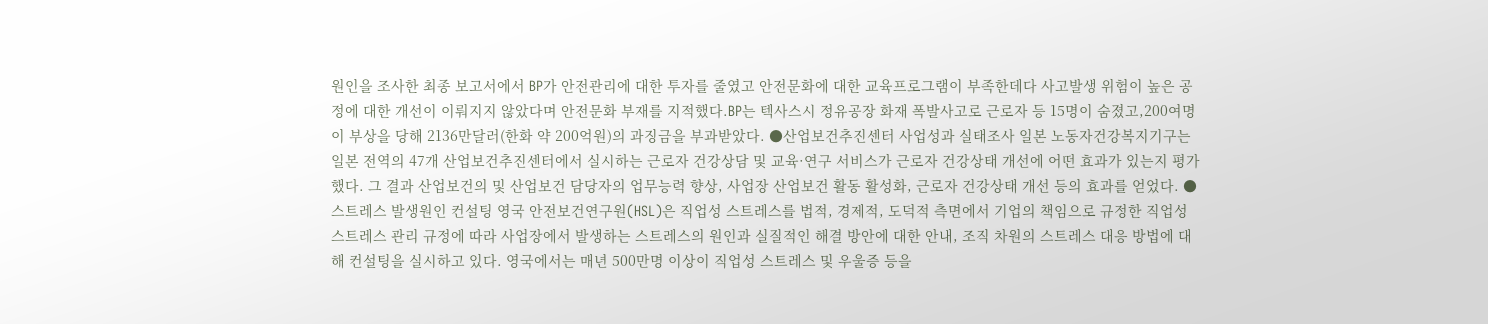원인을 조사한 최종 보고서에서 BP가 안전관리에 대한 투자를 줄였고 안전문화에 대한 교육프로그램이 부족한데다 사고발생 위험이 높은 공정에 대한 개선이 이뤄지지 않았다며 안전문화 부재를 지적했다.BP는 텍사스시 정유공장 화재 폭발사고로 근로자 등 15명이 숨졌고,200여명이 부상을 당해 2136만달러(한화 약 200억원)의 과징금을 부과받았다. ●산업보건추진센터 사업성과 실태조사 일본 노동자건강복지기구는 일본 전역의 47개 산업보건추진센터에서 실시하는 근로자 건강상담 및 교육·연구 서비스가 근로자 건강상태 개선에 어떤 효과가 있는지 평가했다. 그 결과 산업보건의 및 산업보건 담당자의 업무능력 향상, 사업장 산업보건 활동 활성화, 근로자 건강상태 개선 등의 효과를 얻었다. ●스트레스 발생원인 컨설팅 영국 안전보건연구원(HSL)은 직업성 스트레스를 법적, 경제적, 도덕적 측면에서 기업의 책임으로 규정한 직업성 스트레스 관리 규정에 따라 사업장에서 발생하는 스트레스의 원인과 실질적인 해결 방안에 대한 안내, 조직 차원의 스트레스 대응 방법에 대해 컨설팅을 실시하고 있다. 영국에서는 매년 500만명 이상이 직업성 스트레스 및 우울증 등을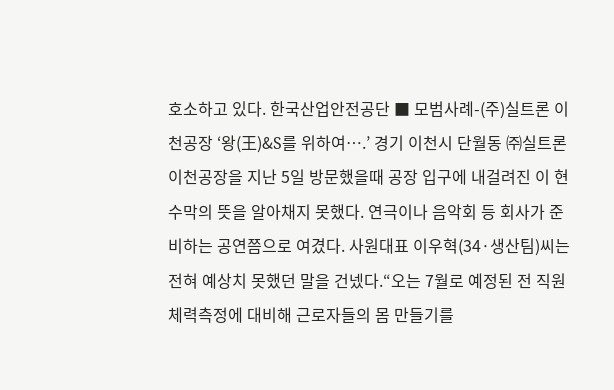호소하고 있다. 한국산업안전공단 ■ 모범사례-(주)실트론 이천공장 ‘왕(王)&S를 위하여….’ 경기 이천시 단월동 ㈜실트론 이천공장을 지난 5일 방문했을때 공장 입구에 내걸려진 이 현수막의 뜻을 알아채지 못했다. 연극이나 음악회 등 회사가 준비하는 공연쯤으로 여겼다. 사원대표 이우혁(34·생산팀)씨는 전혀 예상치 못했던 말을 건넸다.“오는 7월로 예정된 전 직원 체력측정에 대비해 근로자들의 몸 만들기를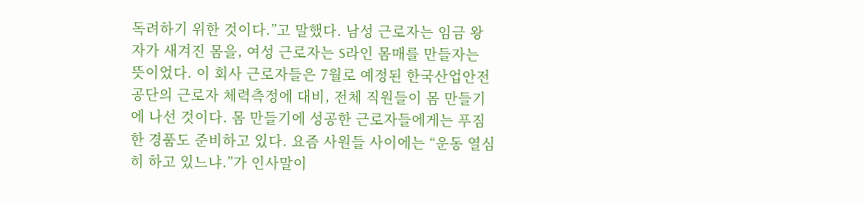독려하기 위한 것이다.”고 말했다. 남성 근로자는 임금 왕자가 새겨진 몸을, 여성 근로자는 S라인 몸매를 만들자는 뜻이었다. 이 회사 근로자들은 7월로 예정된 한국산업안전공단의 근로자 체력측정에 대비, 전체 직원들이 몸 만들기에 나선 것이다. 몸 만들기에 성공한 근로자들에게는 푸짐한 경품도 준비하고 있다. 요즘 사원들 사이에는 “운동 열심히 하고 있느냐.”가 인사말이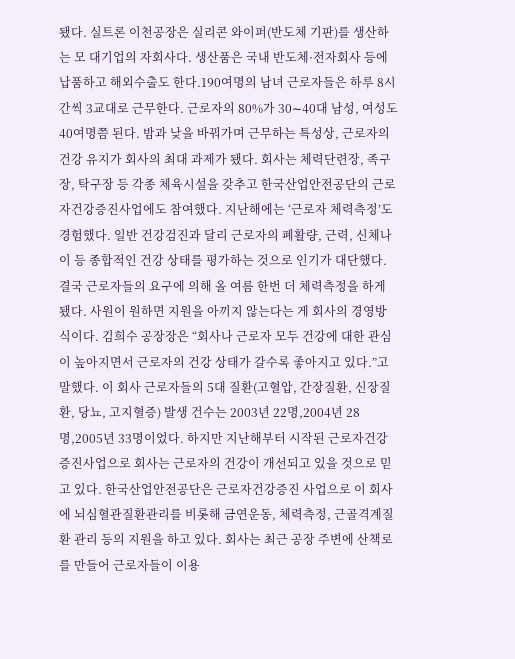됐다. 실트론 이천공장은 실리콘 와이퍼(반도체 기판)를 생산하는 모 대기업의 자회사다. 생산품은 국내 반도체·전자회사 등에 납품하고 해외수출도 한다.190여명의 남녀 근로자들은 하루 8시간씩 3교대로 근무한다. 근로자의 80%가 30∼40대 남성, 여성도 40여명쯤 된다. 밤과 낮을 바꿔가며 근무하는 특성상, 근로자의 건강 유지가 회사의 최대 과제가 됐다. 회사는 체력단련장, 족구장, 탁구장 등 각종 체육시설을 갖추고 한국산업안전공단의 근로자건강증진사업에도 참여했다. 지난해에는 ‘근로자 체력측정’도 경험했다. 일반 건강검진과 달리 근로자의 폐활량, 근력, 신체나이 등 종합적인 건강 상태를 평가하는 것으로 인기가 대단했다. 결국 근로자들의 요구에 의해 올 여름 한번 더 체력측정을 하게 됐다. 사원이 원하면 지원을 아끼지 않는다는 게 회사의 경영방식이다. 김희수 공장장은 “회사나 근로자 모두 건강에 대한 관심이 높아지면서 근로자의 건강 상태가 갈수록 좋아지고 있다.”고 말했다. 이 회사 근로자들의 5대 질환(고혈압, 간장질환, 신장질환, 당뇨, 고지혈증) 발생 건수는 2003년 22명,2004년 28명,2005년 33명이었다. 하지만 지난해부터 시작된 근로자건강증진사업으로 회사는 근로자의 건강이 개선되고 있을 것으로 믿고 있다. 한국산업안전공단은 근로자건강증진 사업으로 이 회사에 뇌심혈관질환관리를 비롯해 금연운동, 체력측정, 근골격계질환 관리 등의 지원을 하고 있다. 회사는 최근 공장 주변에 산책로를 만들어 근로자들이 이용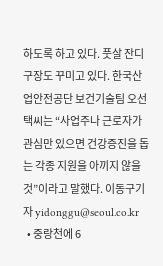하도록 하고 있다. 풋살 잔디구장도 꾸미고 있다. 한국산업안전공단 보건기술팀 오선택씨는 “사업주나 근로자가 관심만 있으면 건강증진을 돕는 각종 지원을 아끼지 않을 것”이라고 말했다. 이동구기자 yidonggu@seoul.co.kr
  • 중랑천에 6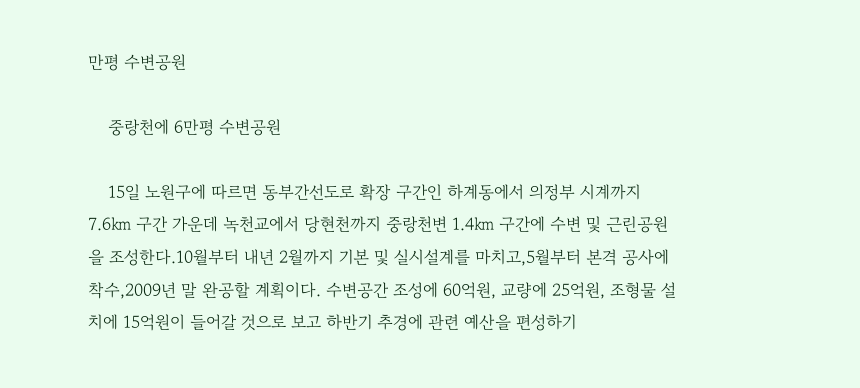만평 수변공원

    중랑천에 6만평 수변공원

    15일 노원구에 따르면 동부간선도로 확장 구간인 하계동에서 의정부 시계까지 7.6㎞ 구간 가운데 녹천교에서 당현천까지 중랑천변 1.4㎞ 구간에 수변 및 근린공원을 조성한다.10월부터 내년 2월까지 기본 및 실시설계를 마치고,5월부터 본격 공사에 착수,2009년 말 완공할 계획이다. 수변공간 조성에 60억원, 교량에 25억원, 조형물 설치에 15억원이 들어갈 것으로 보고 하반기 추경에 관련 예산을 편성하기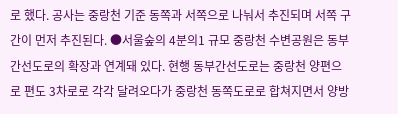로 했다. 공사는 중랑천 기준 동쪽과 서쪽으로 나눠서 추진되며 서쪽 구간이 먼저 추진된다. ●서울숲의 4분의1 규모 중랑천 수변공원은 동부간선도로의 확장과 연계돼 있다. 현행 동부간선도로는 중랑천 양편으로 편도 3차로로 각각 달려오다가 중랑천 동쪽도로로 합쳐지면서 양방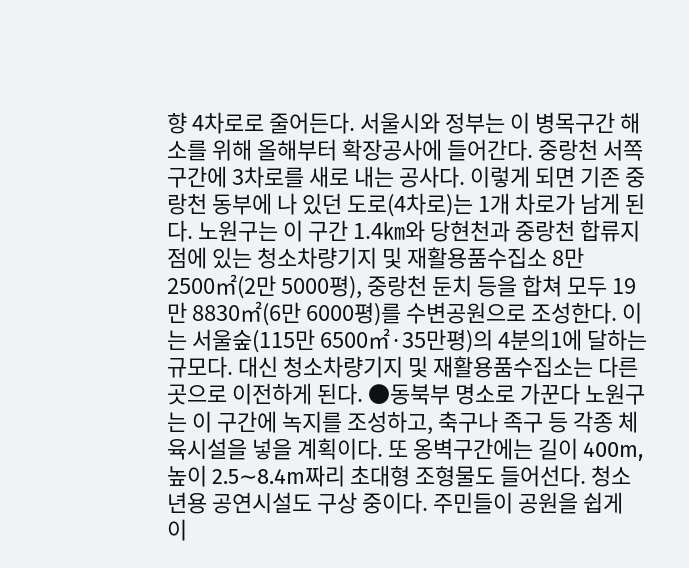향 4차로로 줄어든다. 서울시와 정부는 이 병목구간 해소를 위해 올해부터 확장공사에 들어간다. 중랑천 서쪽 구간에 3차로를 새로 내는 공사다. 이렇게 되면 기존 중랑천 동부에 나 있던 도로(4차로)는 1개 차로가 남게 된다. 노원구는 이 구간 1.4㎞와 당현천과 중랑천 합류지점에 있는 청소차량기지 및 재활용품수집소 8만 2500㎡(2만 5000평), 중랑천 둔치 등을 합쳐 모두 19만 8830㎡(6만 6000평)를 수변공원으로 조성한다. 이는 서울숲(115만 6500㎡·35만평)의 4분의1에 달하는 규모다. 대신 청소차량기지 및 재활용품수집소는 다른 곳으로 이전하게 된다. ●동북부 명소로 가꾼다 노원구는 이 구간에 녹지를 조성하고, 축구나 족구 등 각종 체육시설을 넣을 계획이다. 또 옹벽구간에는 길이 400m, 높이 2.5∼8.4m짜리 초대형 조형물도 들어선다. 청소년용 공연시설도 구상 중이다. 주민들이 공원을 쉽게 이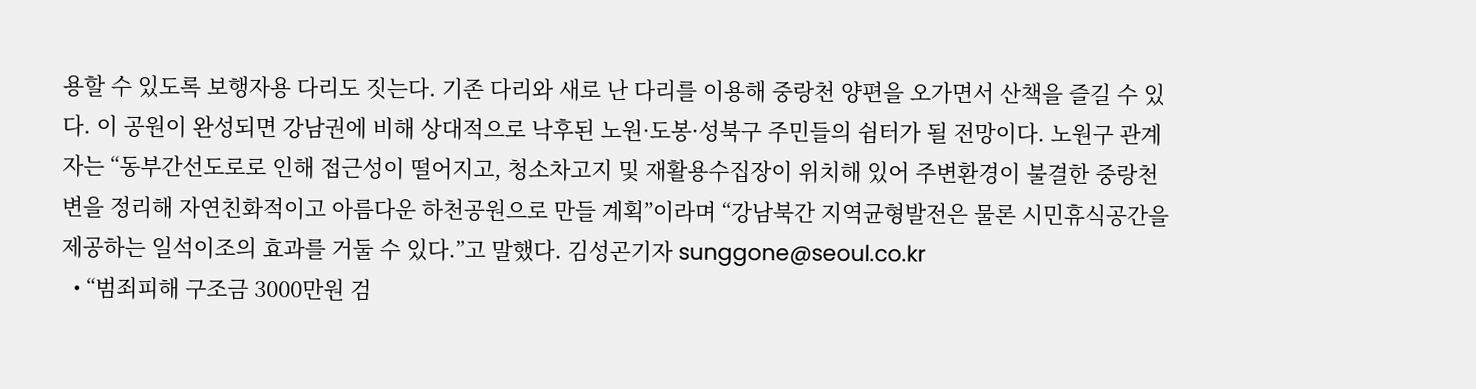용할 수 있도록 보행자용 다리도 짓는다. 기존 다리와 새로 난 다리를 이용해 중랑천 양편을 오가면서 산책을 즐길 수 있다. 이 공원이 완성되면 강남권에 비해 상대적으로 낙후된 노원·도봉·성북구 주민들의 쉼터가 될 전망이다. 노원구 관계자는 “동부간선도로로 인해 접근성이 떨어지고, 청소차고지 및 재활용수집장이 위치해 있어 주변환경이 불결한 중랑천변을 정리해 자연친화적이고 아름다운 하천공원으로 만들 계획”이라며 “강남북간 지역균형발전은 물론 시민휴식공간을 제공하는 일석이조의 효과를 거둘 수 있다.”고 말했다. 김성곤기자 sunggone@seoul.co.kr
  • “범죄피해 구조금 3000만원 검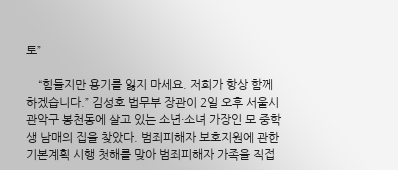토”

    “힘들지만 용기를 잃지 마세요. 저희가 항상 함께하겠습니다.” 김성호 법무부 장관이 2일 오후 서울시 관악구 봉천동에 살고 있는 소년·소녀 가장인 모 중학생 남매의 집을 찾았다. 범죄피해자 보호지원에 관한 기본계획 시행 첫해를 맞아 범죄피해자 가족을 직접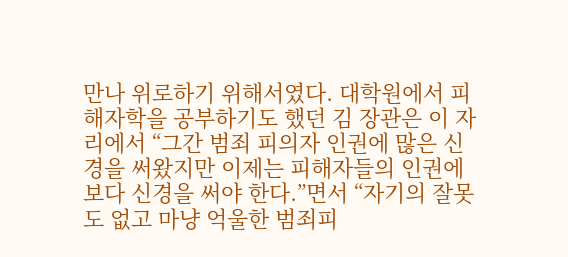만나 위로하기 위해서였다. 대학원에서 피해자학을 공부하기도 했던 김 장관은 이 자리에서 “그간 범죄 피의자 인권에 많은 신경을 써왔지만 이제는 피해자들의 인권에 보다 신경을 써야 한다.”면서 “자기의 잘못도 없고 마냥 억울한 범죄피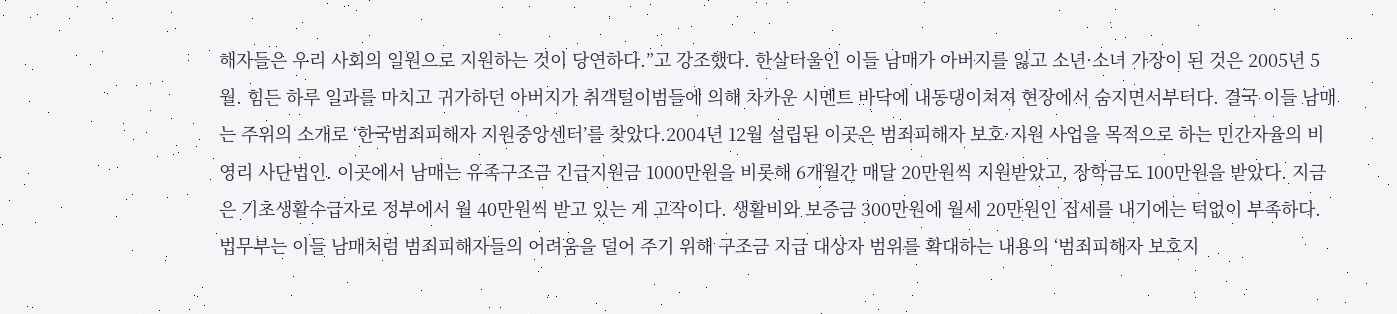해자들은 우리 사회의 일원으로 지원하는 것이 당연하다.”고 강조했다. 한살터울인 이들 남매가 아버지를 잃고 소년·소녀 가장이 된 것은 2005년 5월. 힘든 하루 일과를 마치고 귀가하던 아버지가 취객털이범들에 의해 차가운 시멘트 바닥에 내동댕이쳐져 현장에서 숨지면서부터다. 결국 이들 남매는 주위의 소개로 ‘한국범죄피해자 지원중앙센터’를 찾았다.2004년 12월 설립된 이곳은 범죄피해자 보호·지원 사업을 목적으로 하는 민간자율의 비영리 사단법인. 이곳에서 남매는 유족구조금 긴급지원금 1000만원을 비롯해 6개월간 매달 20만원씩 지원받았고, 장학금도 100만원을 받았다. 지금은 기초생활수급자로 정부에서 월 40만원씩 받고 있는 게 고작이다. 생활비와 보증금 300만원에 월세 20만원인 집세를 내기에는 턱없이 부족하다. 법무부는 이들 남매처럼 범죄피해자들의 어려움을 덜어 주기 위해 구조금 지급 대상자 범위를 확대하는 내용의 ‘범죄피해자 보호지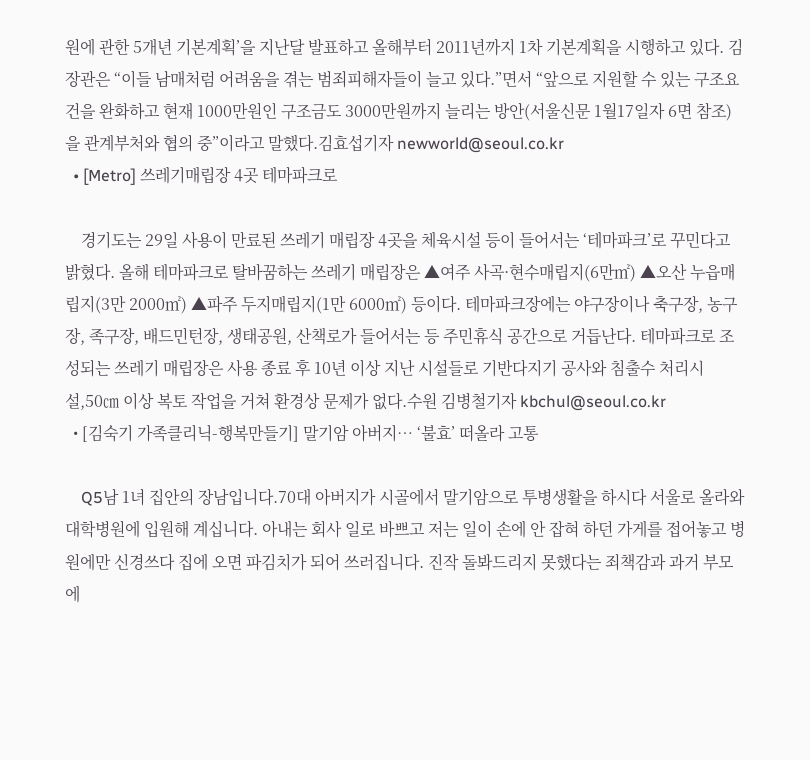원에 관한 5개년 기본계획’을 지난달 발표하고 올해부터 2011년까지 1차 기본계획을 시행하고 있다. 김 장관은 “이들 남매처럼 어려움을 겪는 범죄피해자들이 늘고 있다.”면서 “앞으로 지원할 수 있는 구조요건을 완화하고 현재 1000만원인 구조금도 3000만원까지 늘리는 방안(서울신문 1월17일자 6면 참조)을 관계부처와 협의 중”이라고 말했다.김효섭기자 newworld@seoul.co.kr
  • [Metro] 쓰레기매립장 4곳 테마파크로

    경기도는 29일 사용이 만료된 쓰레기 매립장 4곳을 체육시설 등이 들어서는 ‘테마파크’로 꾸민다고 밝혔다. 올해 테마파크로 탈바꿈하는 쓰레기 매립장은 ▲여주 사곡·현수매립지(6만㎡) ▲오산 누읍매립지(3만 2000㎡) ▲파주 두지매립지(1만 6000㎡) 등이다. 테마파크장에는 야구장이나 축구장, 농구장, 족구장, 배드민턴장, 생태공원, 산책로가 들어서는 등 주민휴식 공간으로 거듭난다. 테마파크로 조성되는 쓰레기 매립장은 사용 종료 후 10년 이상 지난 시설들로 기반다지기 공사와 침출수 처리시설,50㎝ 이상 복토 작업을 거쳐 환경상 문제가 없다.수원 김병철기자 kbchul@seoul.co.kr
  • [김숙기 가족클리닉-행복만들기] 말기암 아버지… ‘불효’ 떠올라 고통

    Q5남 1녀 집안의 장남입니다.70대 아버지가 시골에서 말기암으로 투병생활을 하시다 서울로 올라와 대학병원에 입원해 계십니다. 아내는 회사 일로 바쁘고 저는 일이 손에 안 잡혀 하던 가게를 접어놓고 병원에만 신경쓰다 집에 오면 파김치가 되어 쓰러집니다. 진작 돌봐드리지 못했다는 죄책감과 과거 부모에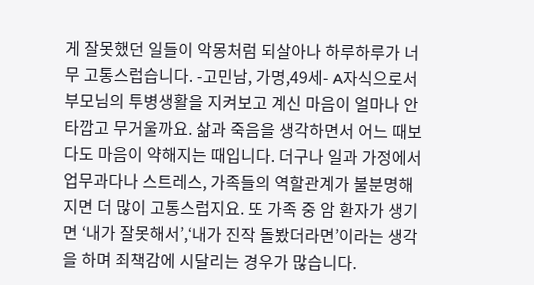게 잘못했던 일들이 악몽처럼 되살아나 하루하루가 너무 고통스럽습니다. -고민남, 가명,49세- A자식으로서 부모님의 투병생활을 지켜보고 계신 마음이 얼마나 안타깝고 무거울까요. 삶과 죽음을 생각하면서 어느 때보다도 마음이 약해지는 때입니다. 더구나 일과 가정에서 업무과다나 스트레스, 가족들의 역할관계가 불분명해지면 더 많이 고통스럽지요. 또 가족 중 암 환자가 생기면 ‘내가 잘못해서’,‘내가 진작 돌봤더라면’이라는 생각을 하며 죄책감에 시달리는 경우가 많습니다.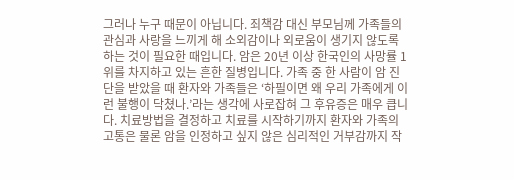그러나 누구 때문이 아닙니다. 죄책감 대신 부모님께 가족들의 관심과 사랑을 느끼게 해 소외감이나 외로움이 생기지 않도록 하는 것이 필요한 때입니다. 암은 20년 이상 한국인의 사망률 1위를 차지하고 있는 흔한 질병입니다. 가족 중 한 사람이 암 진단을 받았을 때 환자와 가족들은 ‘하필이면 왜 우리 가족에게 이런 불행이 닥쳤나.’라는 생각에 사로잡혀 그 후유증은 매우 큽니다. 치료방법을 결정하고 치료를 시작하기까지 환자와 가족의 고통은 물론 암을 인정하고 싶지 않은 심리적인 거부감까지 작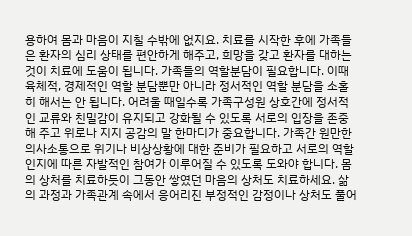용하여 몸과 마음이 지칠 수밖에 없지요. 치료를 시작한 후에 가족들은 환자의 심리 상태를 편안하게 해주고, 희망을 갖고 환자를 대하는 것이 치료에 도움이 됩니다. 가족들의 역할분담이 필요합니다. 이때 육체적, 경제적인 역할 분담뿐만 아니라 정서적인 역할 분담을 소홀히 해서는 안 됩니다. 어려울 때일수록 가족구성원 상호간에 정서적인 교류와 친밀감이 유지되고 강화될 수 있도록 서로의 입장을 존중해 주고 위로나 지지 공감의 말 한마디가 중요합니다. 가족간 원만한 의사소통으로 위기나 비상상황에 대한 준비가 필요하고 서로의 역할인지에 따른 자발적인 참여가 이루어질 수 있도록 도와야 합니다. 몸의 상처를 치료하듯이 그동안 쌓였던 마음의 상처도 치료하세요. 삶의 과정과 가족관계 속에서 응어리진 부정적인 감정이나 상처도 풀어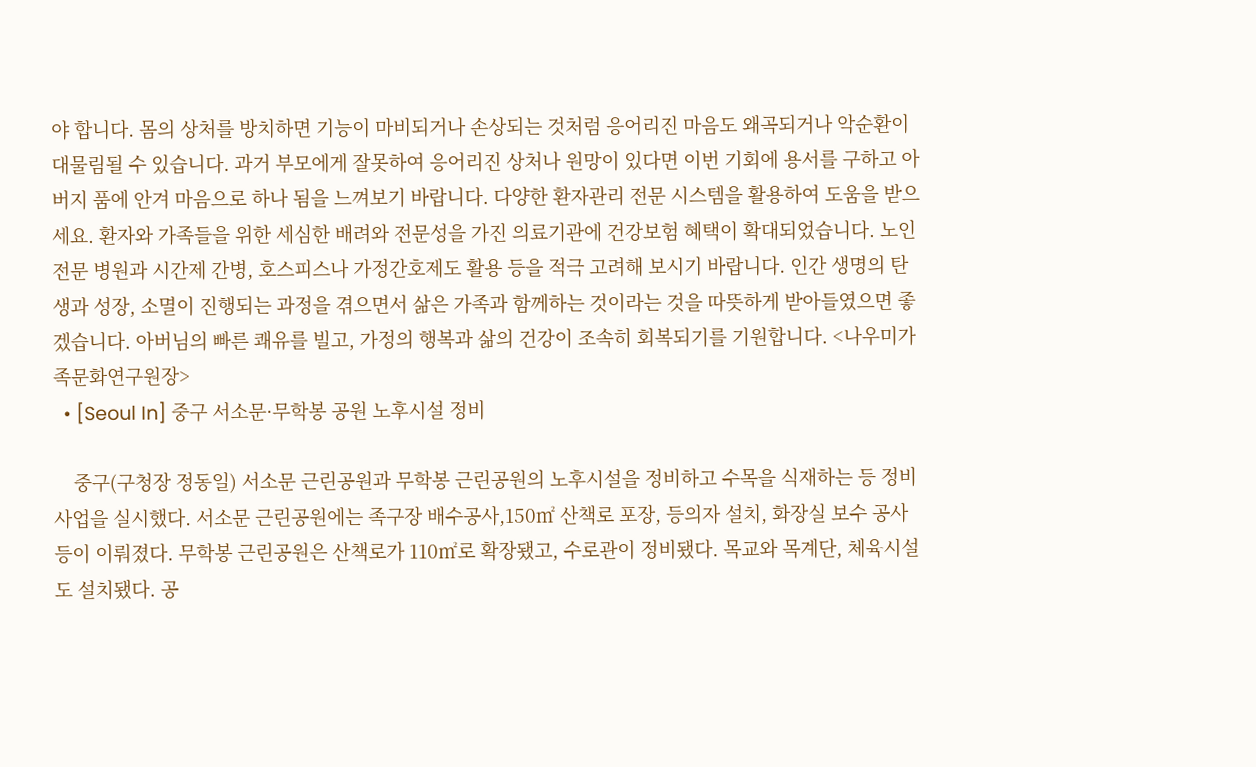야 합니다. 몸의 상처를 방치하면 기능이 마비되거나 손상되는 것처럼 응어리진 마음도 왜곡되거나 악순환이 대물림될 수 있습니다. 과거 부모에게 잘못하여 응어리진 상처나 원망이 있다면 이번 기회에 용서를 구하고 아버지 품에 안겨 마음으로 하나 됨을 느껴보기 바랍니다. 다양한 환자관리 전문 시스템을 활용하여 도움을 받으세요. 환자와 가족들을 위한 세심한 배려와 전문성을 가진 의료기관에 건강보험 혜택이 확대되었습니다. 노인전문 병원과 시간제 간병, 호스피스나 가정간호제도 활용 등을 적극 고려해 보시기 바랍니다. 인간 생명의 탄생과 성장, 소멸이 진행되는 과정을 겪으면서 삶은 가족과 함께하는 것이라는 것을 따뜻하게 받아들였으면 좋겠습니다. 아버님의 빠른 쾌유를 빌고, 가정의 행복과 삶의 건강이 조속히 회복되기를 기원합니다. <나우미가족문화연구원장>
  • [Seoul In] 중구 서소문·무학봉 공원 노후시설 정비

    중구(구청장 정동일) 서소문 근린공원과 무학봉 근린공원의 노후시설을 정비하고 수목을 식재하는 등 정비사업을 실시했다. 서소문 근린공원에는 족구장 배수공사,150㎡ 산책로 포장, 등의자 설치, 화장실 보수 공사 등이 이뤄졌다. 무학봉 근린공원은 산책로가 110㎡로 확장됐고, 수로관이 정비됐다. 목교와 목계단, 체육시설도 설치됐다. 공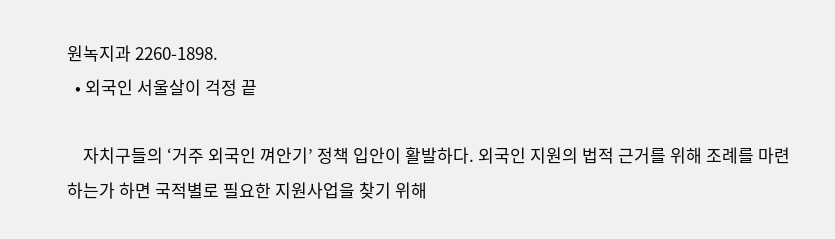원녹지과 2260-1898.
  • 외국인 서울살이 걱정 끝

    자치구들의 ‘거주 외국인 껴안기’ 정책 입안이 활발하다. 외국인 지원의 법적 근거를 위해 조례를 마련하는가 하면 국적별로 필요한 지원사업을 찾기 위해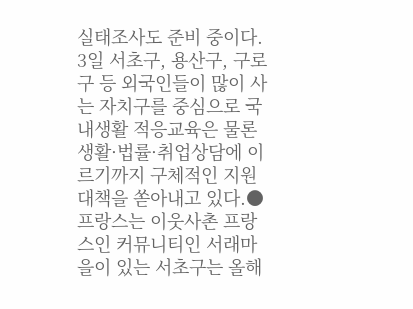실태조사도 준비 중이다. 3일 서초구, 용산구, 구로구 등 외국인들이 많이 사는 자치구를 중심으로 국내생활 적응교육은 물론 생활·법률·취업상담에 이르기까지 구체적인 지원대책을 쏟아내고 있다.●프랑스는 이웃사촌 프랑스인 커뮤니티인 서래마을이 있는 서초구는 올해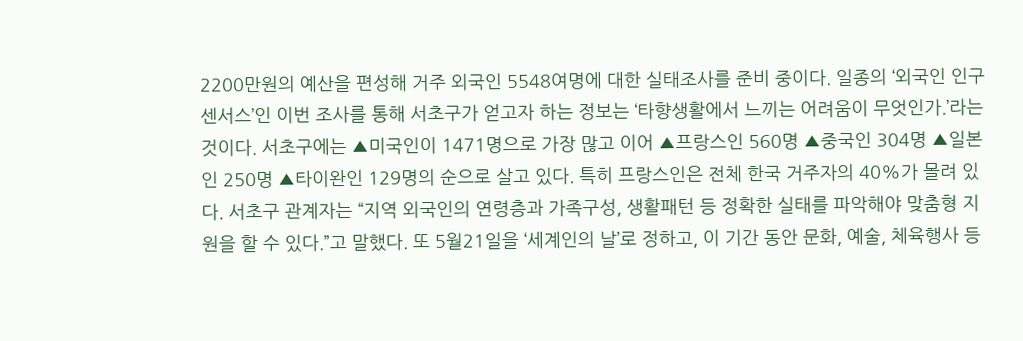2200만원의 예산을 편성해 거주 외국인 5548여명에 대한 실태조사를 준비 중이다. 일종의 ‘외국인 인구센서스’인 이번 조사를 통해 서초구가 얻고자 하는 정보는 ‘타향생활에서 느끼는 어려움이 무엇인가.’라는 것이다. 서초구에는 ▲미국인이 1471명으로 가장 많고 이어 ▲프랑스인 560명 ▲중국인 304명 ▲일본인 250명 ▲타이완인 129명의 순으로 살고 있다. 특히 프랑스인은 전체 한국 거주자의 40%가 몰려 있다. 서초구 관계자는 “지역 외국인의 연령층과 가족구성, 생활패턴 등 정확한 실태를 파악해야 맞춤형 지원을 할 수 있다.”고 말했다. 또 5월21일을 ‘세계인의 날’로 정하고, 이 기간 동안 문화, 예술, 체육행사 등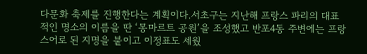다문화 축제를 진행한다는 계획이다.서초구는 지난해 프랑스 파리의 대표적인 명소의 이름을 딴 ‘몽마르트 공원’을 조성했고 반포4동 주변에는 프랑스어로 된 지명을 붙이고 이정표도 세웠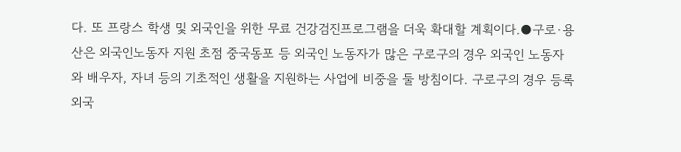다. 또 프랑스 학생 및 외국인을 위한 무료 건강검진프로그램을 더욱 확대할 계획이다.●구로·용산은 외국인노동자 지원 초점 중국동포 등 외국인 노동자가 많은 구로구의 경우 외국인 노동자와 배우자, 자녀 등의 기초적인 생활을 지원하는 사업에 비중을 둘 방침이다. 구로구의 경우 등록 외국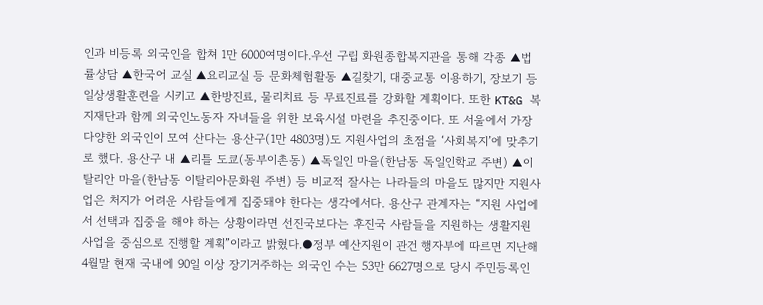인과 비등록 외국인을 합쳐 1만 6000여명이다.우선 구립 화원종합복지관을 통해 각종 ▲법률상담 ▲한국어 교실 ▲요리교실 등 문화체험활동 ▲길찾기, 대중교통 이용하기, 장보기 등 일상생활훈련을 시키고 ▲한방진료, 물리치료 등 무료진료를 강화할 계획이다. 또한 KT&G 복지재단과 함께 외국인노동자 자녀들을 위한 보육시설 마련을 추진중이다. 또 서울에서 가장 다양한 외국인이 모여 산다는 용산구(1만 4803명)도 지원사업의 초점을 ‘사회복지’에 맞추기로 했다. 용산구 내 ▲리틀 도쿄(동부이촌동) ▲독일인 마을(한남동 독일인학교 주변) ▲이탈리안 마을(한남동 이탈리아문화원 주변) 등 비교적 잘사는 나라들의 마을도 많지만 지원사업은 처지가 어려운 사람들에게 집중돼야 한다는 생각에서다. 용산구 관계자는 “지원 사업에서 선택과 집중을 해야 하는 상황이라면 선진국보다는 후진국 사람들을 지원하는 생활지원사업을 중심으로 진행할 계획”이라고 밝혔다.●정부 예산지원이 관건 행자부에 따르면 지난해 4월말 현재 국내에 90일 이상 장기거주하는 외국인 수는 53만 6627명으로 당시 주민등록인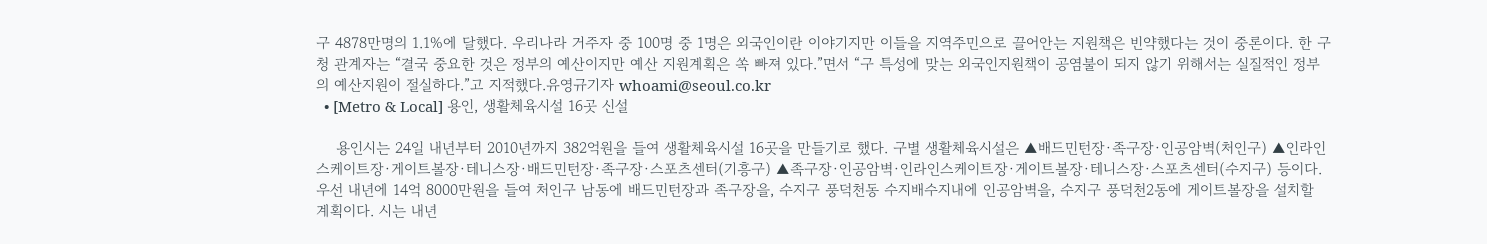구 4878만명의 1.1%에 달했다. 우리나라 거주자 중 100명 중 1명은 외국인이란 이야기지만 이들을 지역주민으로 끌어안는 지원책은 빈약했다는 것이 중론이다. 한 구청 관계자는 “결국 중요한 것은 정부의 예산이지만 예산 지원계획은 쏙 빠져 있다.”면서 “구 특성에 맞는 외국인지원책이 공염불이 되지 않기 위해서는 실질적인 정부의 예산지원이 절실하다.”고 지적했다.유영규기자 whoami@seoul.co.kr
  • [Metro & Local] 용인, 생활체육시설 16곳 신설

    용인시는 24일 내년부터 2010년까지 382억원을 들여 생활체육시설 16곳을 만들기로 했다. 구별 생활체육시설은 ▲배드민턴장·족구장·인공암벽(처인구) ▲인라인스케이트장·게이트볼장·테니스장·배드민턴장·족구장·스포츠센터(기흥구) ▲족구장·인공암벽·인라인스케이트장·게이트볼장·테니스장·스포츠센터(수지구) 등이다. 우선 내년에 14억 8000만원을 들여 처인구 남동에 배드민턴장과 족구장을, 수지구 풍덕천동 수지배수지내에 인공암벽을, 수지구 풍덕천2동에 게이트볼장을 설치할 계획이다. 시는 내년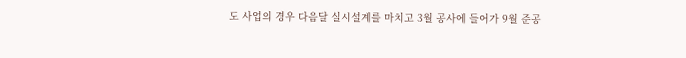도 사업의 경우 다음달 실시설계를 마치고 3월 공사에 들어가 9월 준공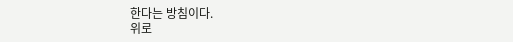한다는 방침이다.
위로